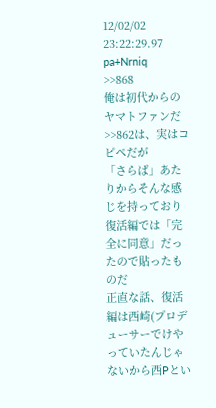12/02/02 23:22:29.97 pa+Nrniq
>>868
俺は初代からのヤマトファンだ
>>862は、実はコピペだが
「さらば」あたりからそんな感じを持っており
復活編では「完全に同意」だったので貼ったものだ
正直な話、復活編は西崎(プロデューサーでけやっていたんじゃないから西Pとい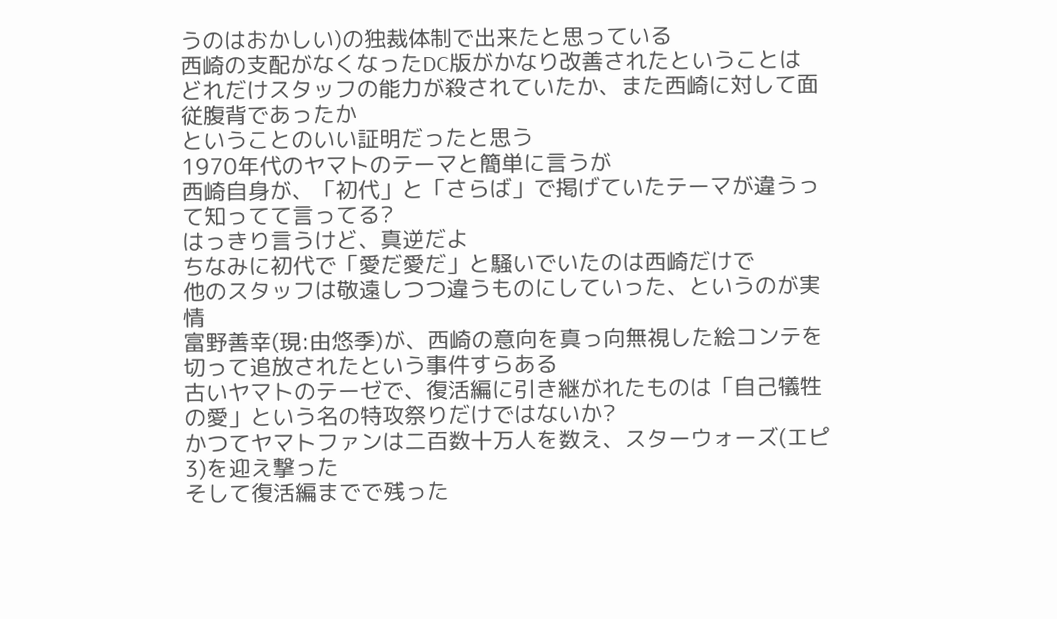うのはおかしい)の独裁体制で出来たと思っている
西崎の支配がなくなったDC版がかなり改善されたということは
どれだけスタッフの能力が殺されていたか、また西崎に対して面従腹背であったか
ということのいい証明だったと思う
1970年代のヤマトのテーマと簡単に言うが
西崎自身が、「初代」と「さらば」で掲げていたテーマが違うって知ってて言ってる?
はっきり言うけど、真逆だよ
ちなみに初代で「愛だ愛だ」と騒いでいたのは西崎だけで
他のスタッフは敬遠しつつ違うものにしていった、というのが実情
富野善幸(現:由悠季)が、西崎の意向を真っ向無視した絵コンテを切って追放されたという事件すらある
古いヤマトのテーゼで、復活編に引き継がれたものは「自己犠牲の愛」という名の特攻祭りだけではないか?
かつてヤマトファンは二百数十万人を数え、スターウォーズ(エピ3)を迎え撃った
そして復活編までで残った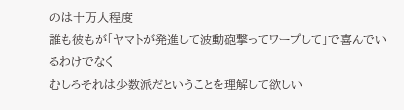のは十万人程度
誰も彼もが「ヤマトが発進して波動砲撃ってワープして」で喜んでいるわけでなく
むしろそれは少数派だということを理解して欲しい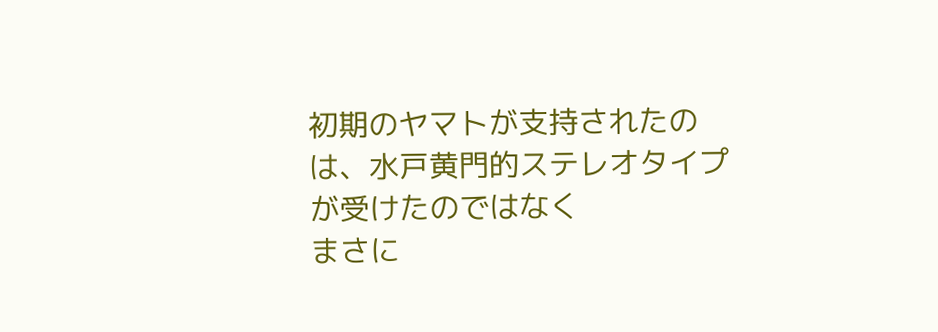初期のヤマトが支持されたのは、水戸黄門的ステレオタイプが受けたのではなく
まさに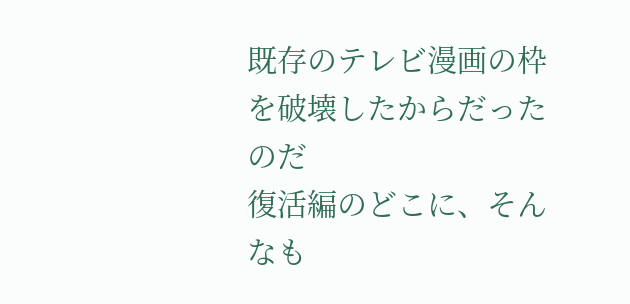既存のテレビ漫画の枠を破壊したからだったのだ
復活編のどこに、そんなも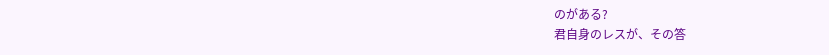のがある?
君自身のレスが、その答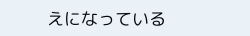えになっている